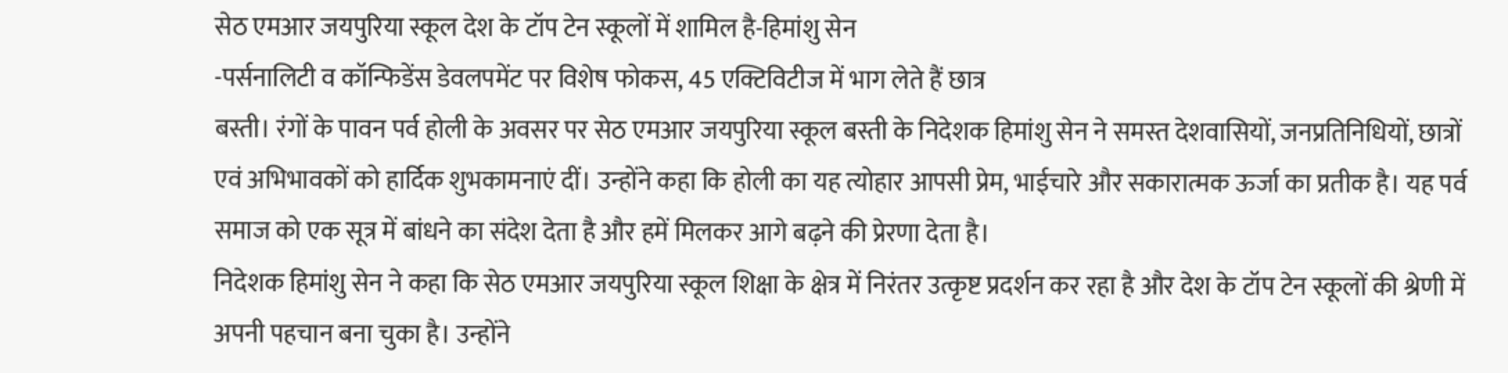सेठ एमआर जयपुरिया स्कूल देश के टॉप टेन स्कूलों में शामिल है-हिमांशु सेन
-पर्सनालिटी व कॉन्फिडेंस डेवलपमेंट पर विशेष फोकस, 45 एक्टिविटीज में भाग लेते हैं छात्र
बस्ती। रंगों के पावन पर्व होली के अवसर पर सेठ एमआर जयपुरिया स्कूल बस्ती के निदेशक हिमांशु सेन ने समस्त देशवासियों, जनप्रतिनिधियों, छात्रों एवं अभिभावकों को हार्दिक शुभकामनाएं दीं। उन्होंने कहा कि होली का यह त्योहार आपसी प्रेम, भाईचारे और सकारात्मक ऊर्जा का प्रतीक है। यह पर्व समाज को एक सूत्र में बांधने का संदेश देता है और हमें मिलकर आगे बढ़ने की प्रेरणा देता है।
निदेशक हिमांशु सेन ने कहा कि सेठ एमआर जयपुरिया स्कूल शिक्षा के क्षेत्र में निरंतर उत्कृष्ट प्रदर्शन कर रहा है और देश के टॉप टेन स्कूलों की श्रेणी में अपनी पहचान बना चुका है। उन्होंने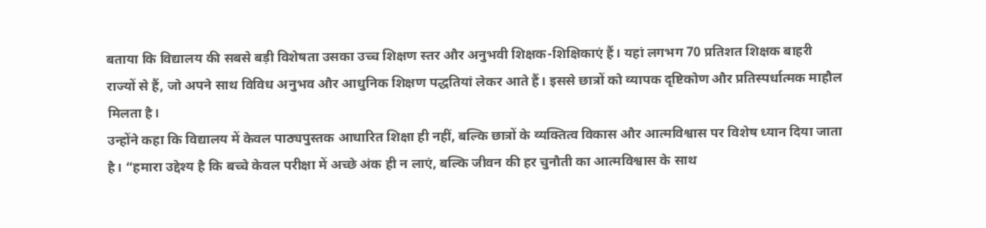बताया कि विद्यालय की सबसे बड़ी विशेषता उसका उच्च शिक्षण स्तर और अनुभवी शिक्षक-शिक्षिकाएं हैं। यहां लगभग 70 प्रतिशत शिक्षक बाहरी राज्यों से हैं, जो अपने साथ विविध अनुभव और आधुनिक शिक्षण पद्धतियां लेकर आते हैं। इससे छात्रों को व्यापक दृष्टिकोण और प्रतिस्पर्धात्मक माहौल मिलता है।
उन्होंने कहा कि विद्यालय में केवल पाठ्यपुस्तक आधारित शिक्षा ही नहीं, बल्कि छात्रों के व्यक्तित्व विकास और आत्मविश्वास पर विशेष ध्यान दिया जाता है। “हमारा उद्देश्य है कि बच्चे केवल परीक्षा में अच्छे अंक ही न लाएं, बल्कि जीवन की हर चुनौती का आत्मविश्वास के साथ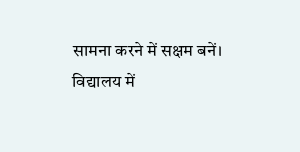सामना करने में सक्षम बनें।
विद्यालय में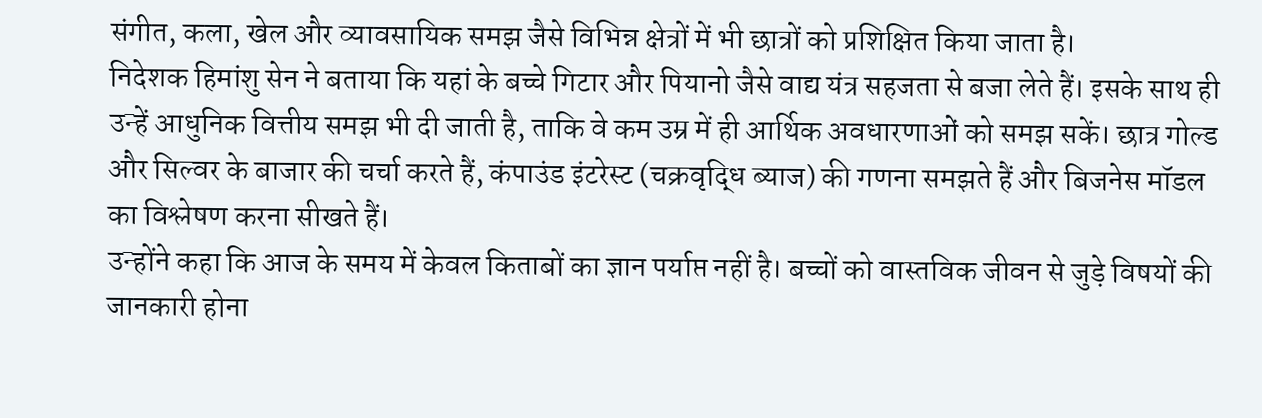संगीत, कला, खेल और व्यावसायिक समझ जैसे विभिन्न क्षेत्रों में भी छात्रों को प्रशिक्षित किया जाता है।
निदेशक हिमांशु सेन ने बताया कि यहां के बच्चे गिटार और पियानो जैसे वाद्य यंत्र सहजता से बजा लेते हैं। इसके साथ ही उन्हें आधुनिक वित्तीय समझ भी दी जाती है, ताकि वे कम उम्र में ही आर्थिक अवधारणाओं को समझ सकें। छात्र गोल्ड और सिल्वर के बाजार की चर्चा करते हैं, कंपाउंड इंटरेस्ट (चक्रवृद्धि ब्याज) की गणना समझते हैं और बिजनेस मॉडल का विश्लेषण करना सीखते हैं।
उन्होंने कहा कि आज के समय में केवल किताबों का ज्ञान पर्याप्त नहीं है। बच्चों को वास्तविक जीवन से जुड़े विषयों की जानकारी होना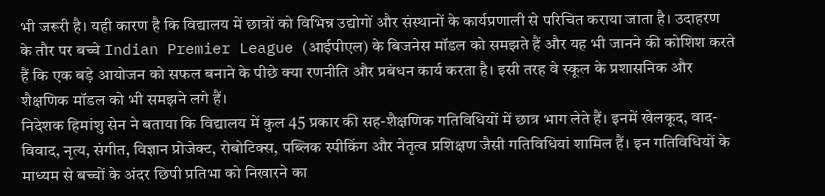भी जरूरी है। यही कारण है कि विद्यालय में छात्रों को विभिन्न उद्योगों और संस्थानों के कार्यप्रणाली से परिचित कराया जाता है। उदाहरण के तौर पर बच्चे Indian Premier League (आईपीएल) के बिजनेस मॉडल को समझते हैं और यह भी जानने की कोशिश करते हैं कि एक बड़े आयोजन को सफल बनाने के पीछे क्या रणनीति और प्रबंधन कार्य करता है। इसी तरह वे स्कूल के प्रशासनिक और शैक्षणिक मॉडल को भी समझने लगे हैं।
निदेशक हिमांशु सेन ने बताया कि विद्यालय में कुल 45 प्रकार की सह-शैक्षणिक गतिविधियों में छात्र भाग लेते हैं। इनमें खेलकूद, वाद-विवाद, नृत्य, संगीत, विज्ञान प्रोजेक्ट, रोबोटिक्स, पब्लिक स्पीकिंग और नेतृत्व प्रशिक्षण जैसी गतिविधियां शामिल हैं। इन गतिविधियों के माध्यम से बच्चों के अंदर छिपी प्रतिभा को निखारने का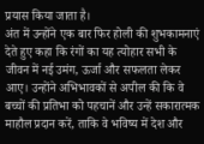प्रयास किया जाता है।
अंत में उन्होंने एक बार फिर होली की शुभकामनाएं देते हुए कहा कि रंगों का यह त्योहार सभी के जीवन में नई उमंग, ऊर्जा और सफलता लेकर आए। उन्होंने अभिभावकों से अपील की कि वे बच्चों की प्रतिभा को पहचानें और उन्हें सकारात्मक माहौल प्रदान करें, ताकि वे भविष्य में देश और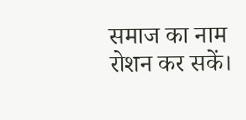समाज का नाम रोशन कर सकें।